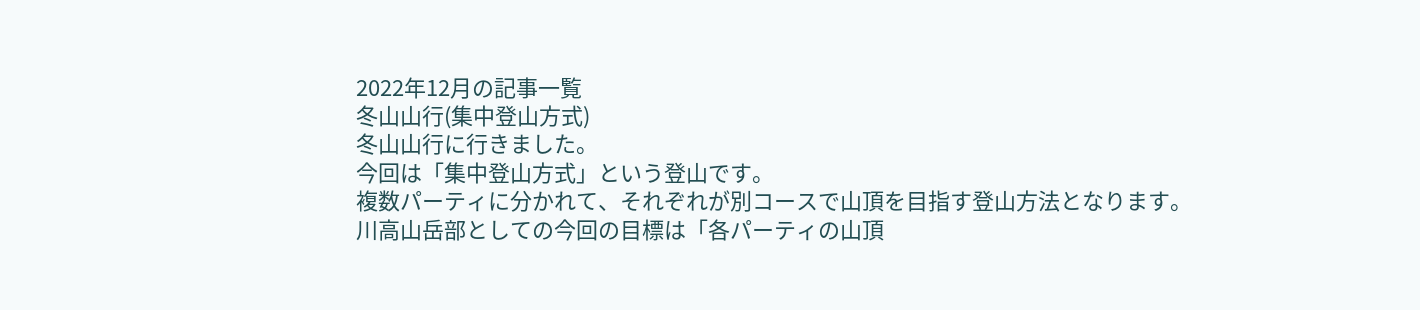2022年12月の記事一覧
冬山山行(集中登山方式)
冬山山行に行きました。
今回は「集中登山方式」という登山です。
複数パーティに分かれて、それぞれが別コースで山頂を目指す登山方法となります。
川高山岳部としての今回の目標は「各パーティの山頂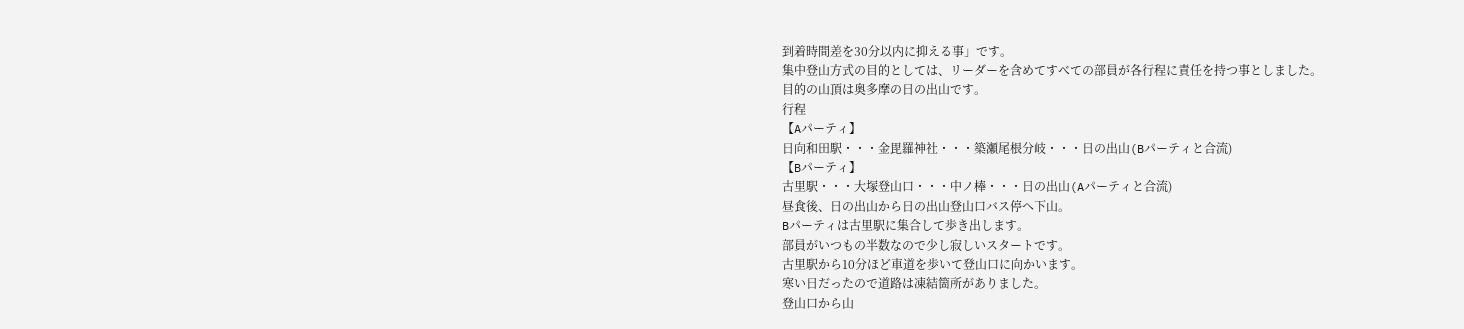到着時間差を30分以内に抑える事」です。
集中登山方式の目的としては、リーダーを含めてすべての部員が各行程に責任を持つ事としました。
目的の山頂は奥多摩の日の出山です。
行程
【Aパーティ】
日向和田駅・・・金毘羅神社・・・築瀬尾根分岐・・・日の出山(Bパーティと合流)
【Bパーティ】
古里駅・・・大塚登山口・・・中ノ棒・・・日の出山(Aパーティと合流)
昼食後、日の出山から日の出山登山口バス停へ下山。
Bパーティは古里駅に集合して歩き出します。
部員がいつもの半数なので少し寂しいスタートです。
古里駅から10分ほど車道を歩いて登山口に向かいます。
寒い日だったので道路は凍結箇所がありました。
登山口から山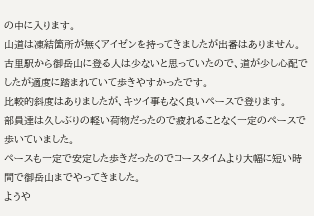の中に入ります。
山道は凍結箇所が無くアイゼンを持ってきましたが出番はありません。
古里駅から御岳山に登る人は少ないと思っていたので、道が少し心配でしたが適度に踏まれていて歩きやすかったです。
比較的斜度はありましたが、キツイ事もなく良いペースで登ります。
部員達は久しぶりの軽い荷物だったので疲れることなく一定のペースで歩いていました。
ペースも一定で安定した歩きだったのでコースタイムより大幅に短い時間で御岳山までやってきました。
ようや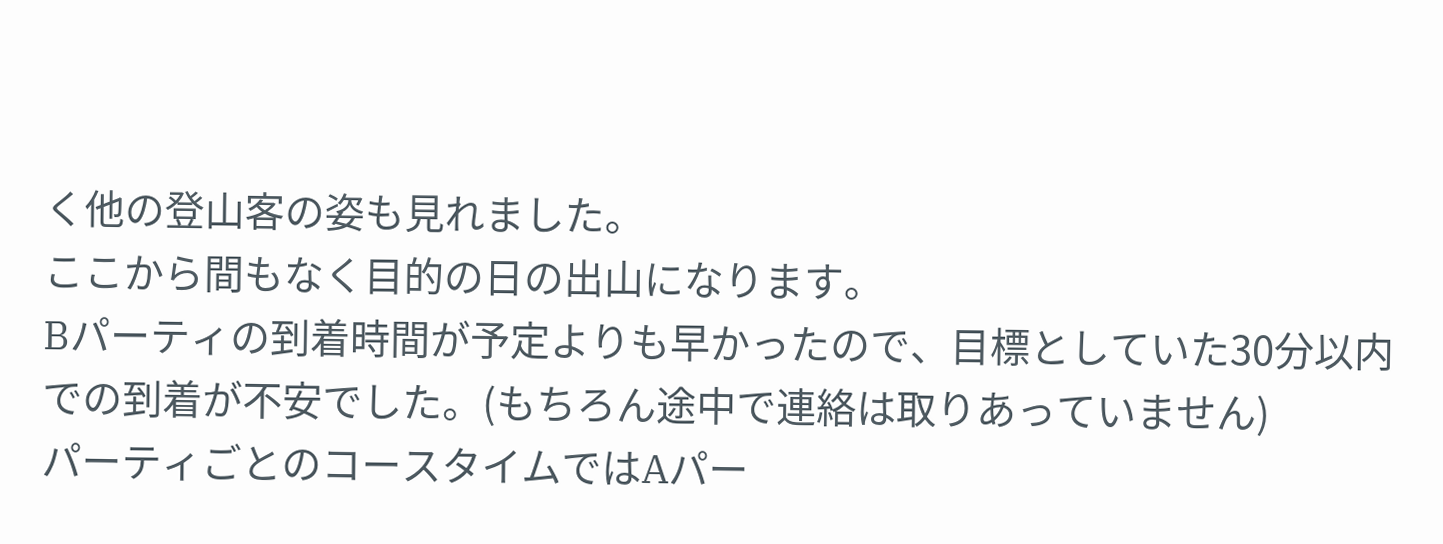く他の登山客の姿も見れました。
ここから間もなく目的の日の出山になります。
Bパーティの到着時間が予定よりも早かったので、目標としていた30分以内での到着が不安でした。(もちろん途中で連絡は取りあっていません)
パーティごとのコースタイムではAパー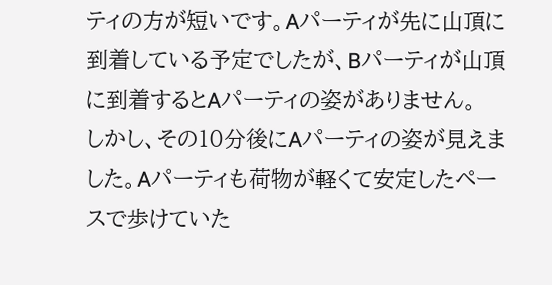ティの方が短いです。Aパーティが先に山頂に到着している予定でしたが、Bパーティが山頂に到着するとAパーティの姿がありません。
しかし、その10分後にAパーティの姿が見えました。Aパーティも荷物が軽くて安定したペースで歩けていた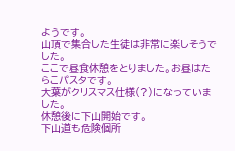ようです。
山頂で集合した生徒は非常に楽しそうでした。
ここで昼食休憩をとりました。お昼はたらこパスタです。
大葉がクリスマス仕様(?)になっていました。
休憩後に下山開始です。
下山道も危険個所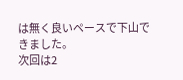は無く良いペースで下山できました。
次回は2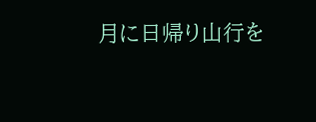月に日帰り山行を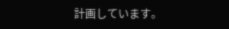計画しています。